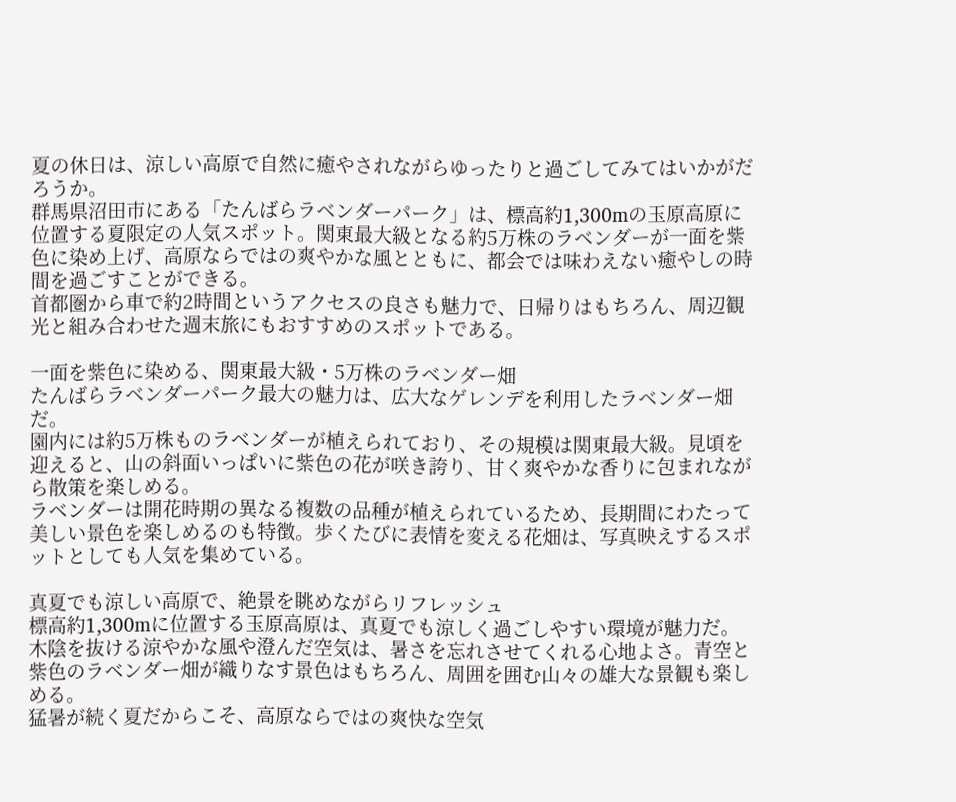夏の休日は、涼しい高原で自然に癒やされながらゆったりと過ごしてみてはいかがだろうか。
群馬県沼田市にある「たんばらラベンダーパーク」は、標高約1,300mの玉原高原に位置する夏限定の人気スポット。関東最大級となる約5万株のラベンダーが一面を紫色に染め上げ、高原ならではの爽やかな風とともに、都会では味わえない癒やしの時間を過ごすことができる。
首都圏から車で約2時間というアクセスの良さも魅力で、日帰りはもちろん、周辺観光と組み合わせた週末旅にもおすすめのスポットである。

一面を紫色に染める、関東最大級・5万株のラベンダー畑
たんばらラベンダーパーク最大の魅力は、広大なゲレンデを利用したラベンダー畑だ。
園内には約5万株ものラベンダーが植えられており、その規模は関東最大級。見頃を迎えると、山の斜面いっぱいに紫色の花が咲き誇り、甘く爽やかな香りに包まれながら散策を楽しめる。
ラベンダーは開花時期の異なる複数の品種が植えられているため、長期間にわたって美しい景色を楽しめるのも特徴。歩くたびに表情を変える花畑は、写真映えするスポットとしても人気を集めている。

真夏でも涼しい高原で、絶景を眺めながらリフレッシュ
標高約1,300mに位置する玉原高原は、真夏でも涼しく過ごしやすい環境が魅力だ。
木陰を抜ける涼やかな風や澄んだ空気は、暑さを忘れさせてくれる心地よさ。青空と紫色のラベンダー畑が織りなす景色はもちろん、周囲を囲む山々の雄大な景観も楽しめる。
猛暑が続く夏だからこそ、高原ならではの爽快な空気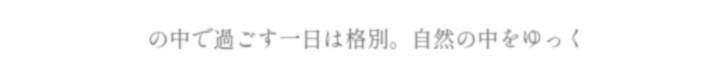の中で過ごす一日は格別。自然の中をゆっく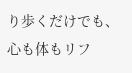り歩くだけでも、心も体もリフ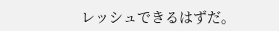レッシュできるはずだ。